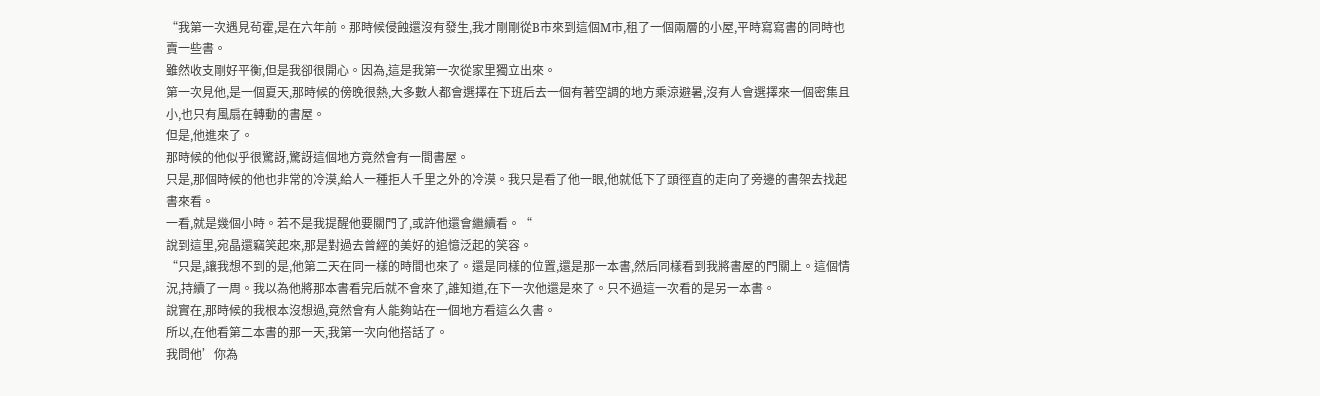“我第一次遇見茍霍,是在六年前。那時候侵蝕還沒有發生,我才剛剛從B市來到這個M市,租了一個兩層的小屋,平時寫寫書的同時也賣一些書。
雖然收支剛好平衡,但是我卻很開心。因為,這是我第一次從家里獨立出來。
第一次見他,是一個夏天,那時候的傍晚很熱,大多數人都會選擇在下班后去一個有著空調的地方乘涼避暑,沒有人會選擇來一個密集且小,也只有風扇在轉動的書屋。
但是,他進來了。
那時候的他似乎很驚訝,驚訝這個地方竟然會有一間書屋。
只是,那個時候的他也非常的冷漠,給人一種拒人千里之外的冷漠。我只是看了他一眼,他就低下了頭徑直的走向了旁邊的書架去找起書來看。
一看,就是幾個小時。若不是我提醒他要關門了,或許他還會繼續看。“
說到這里,宛晶還竊笑起來,那是對過去曾經的美好的追憶泛起的笑容。
“只是,讓我想不到的是,他第二天在同一樣的時間也來了。還是同樣的位置,還是那一本書,然后同樣看到我將書屋的門關上。這個情況,持續了一周。我以為他將那本書看完后就不會來了,誰知道,在下一次他還是來了。只不過這一次看的是另一本書。
說實在,那時候的我根本沒想過,竟然會有人能夠站在一個地方看這么久書。
所以,在他看第二本書的那一天,我第一次向他搭話了。
我問他’你為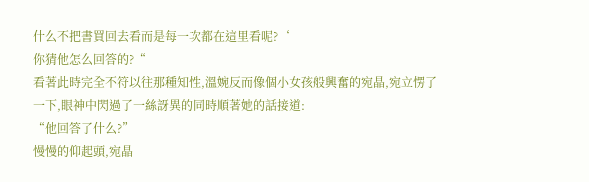什么不把書買回去看而是每一次都在這里看呢?‘
你猜他怎么回答的?“
看著此時完全不符以往那種知性,溫婉反而像個小女孩般興奮的宛晶,宛立愣了一下,眼神中閃過了一絲訝異的同時順著她的話接道:
“他回答了什么?”
慢慢的仰起頭,宛晶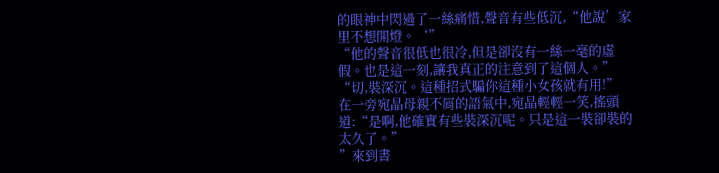的眼神中閃過了一絲痛惜,聲音有些低沉,“他說’家里不想開燈。‘”
“他的聲音很低也很冷,但是卻沒有一絲一毫的虛假。也是這一刻,讓我真正的注意到了這個人。”
“切,裝深沉。這種招式騙你這種小女孩就有用!”
在一旁宛晶母親不屑的語氣中,宛晶輕輕一笑,搖頭道:“是啊,他確實有些裝深沉呢。只是這一裝卻裝的太久了。”
”來到書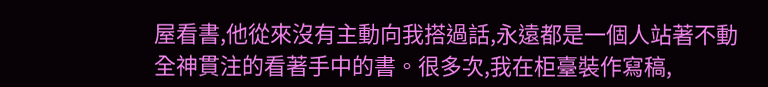屋看書,他從來沒有主動向我搭過話,永遠都是一個人站著不動全神貫注的看著手中的書。很多次,我在柜臺裝作寫稿,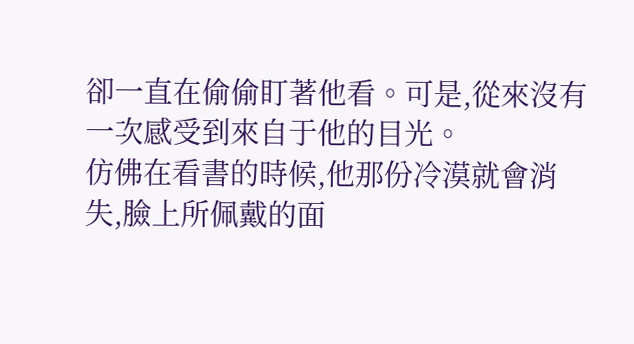卻一直在偷偷盯著他看。可是,從來沒有一次感受到來自于他的目光。
仿佛在看書的時候,他那份冷漠就會消失,臉上所佩戴的面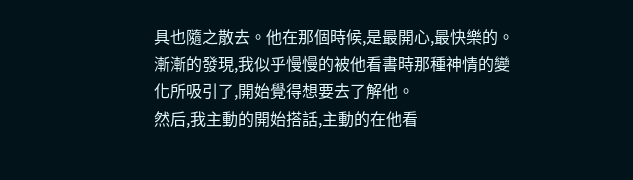具也隨之散去。他在那個時候,是最開心,最快樂的。
漸漸的發現,我似乎慢慢的被他看書時那種神情的變化所吸引了,開始覺得想要去了解他。
然后,我主動的開始搭話,主動的在他看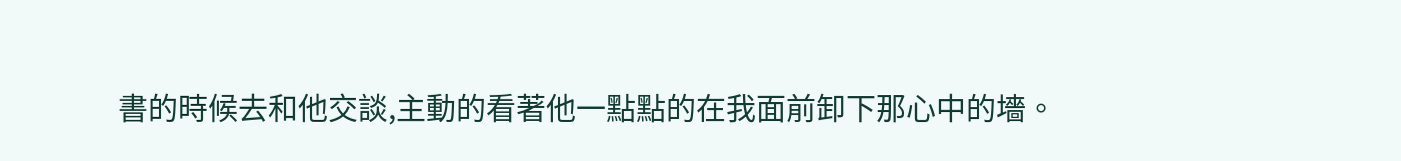書的時候去和他交談,主動的看著他一點點的在我面前卸下那心中的墻。